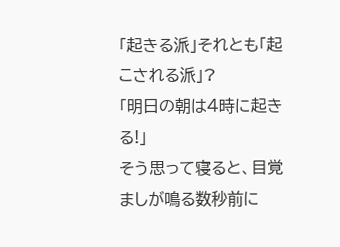「起きる派」それとも「起こされる派」?
「明日の朝は4時に起きる!」
そう思って寝ると、目覚ましが鳴る数秒前に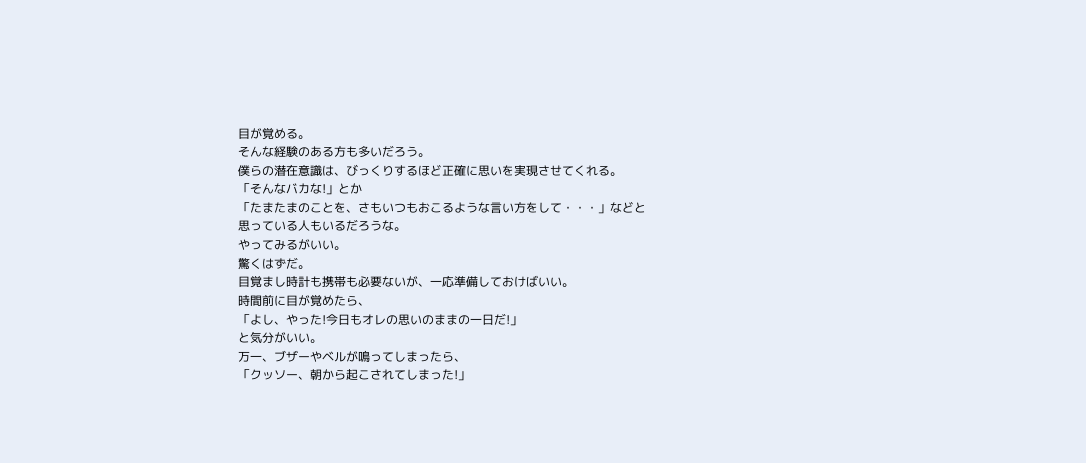目が覚める。
そんな経験のある方も多いだろう。
僕らの潜在意識は、びっくりするほど正確に思いを実現させてくれる。
「そんなバカな!」とか
「たまたまのことを、さもいつもおこるような言い方をして・・・」などと
思っている人もいるだろうな。
やってみるがいい。
驚くはずだ。
目覚まし時計も携帯も必要ないが、一応準備しておけばいい。
時間前に目が覚めたら、
「よし、やった!今日もオレの思いのままの一日だ!」
と気分がいい。
万一、ブザーやベルが鳴ってしまったら、
「クッソー、朝から起こされてしまった!」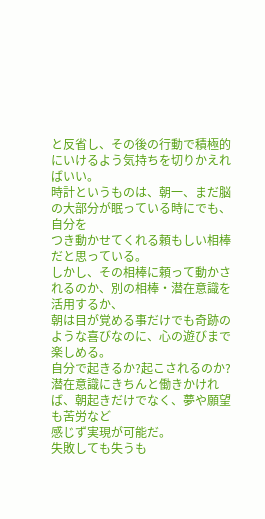と反省し、その後の行動で積極的にいけるよう気持ちを切りかえればいい。
時計というものは、朝一、まだ脳の大部分が眠っている時にでも、自分を
つき動かせてくれる頼もしい相棒だと思っている。
しかし、その相棒に頼って動かされるのか、別の相棒・潜在意識を活用するか、
朝は目が覚める事だけでも奇跡のような喜びなのに、心の遊びまで楽しめる。
自分で起きるか?起こされるのか?
潜在意識にきちんと働きかければ、朝起きだけでなく、夢や願望も苦労など
感じず実現が可能だ。
失敗しても失うも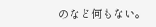のなど何もない。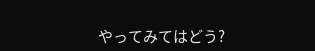やってみてはどう?